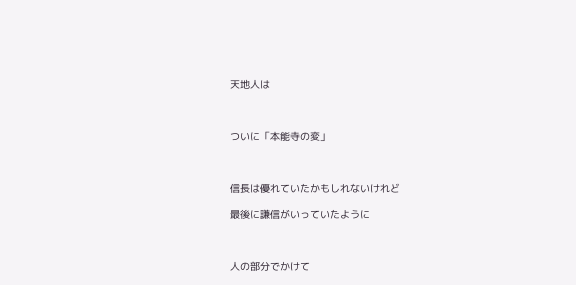天地人は



ついに「本能寺の変」



信長は優れていたかもしれないけれど

最後に謙信がいっていたように



人の部分でかけて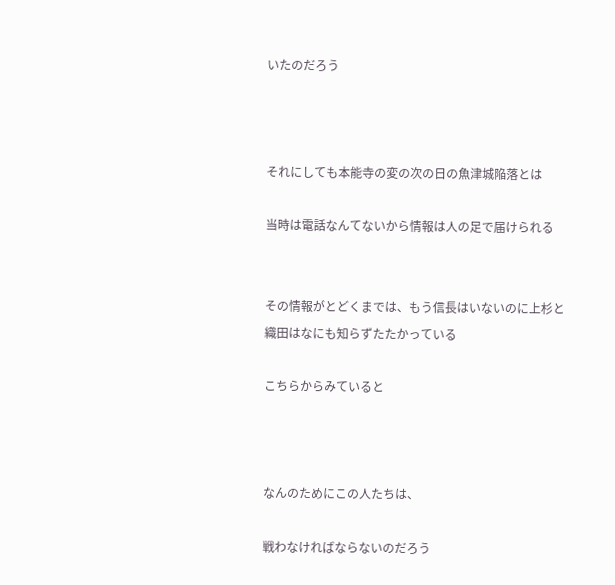いたのだろう



それにしても本能寺の変の次の日の魚津城陥落とは

当時は電話なんてないから情報は人の足で届けられる


その情報がとどくまでは、もう信長はいないのに上杉と織田はなにも知らずたたかっている

こちらからみていると



なんのためにこの人たちは、

戦わなければならないのだろう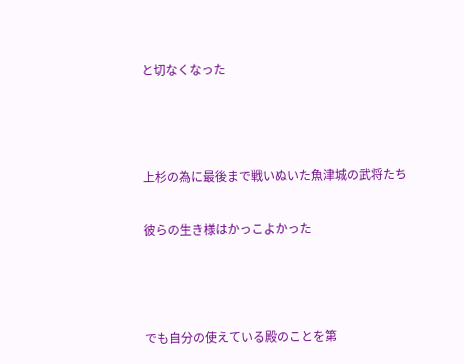と切なくなった



上杉の為に最後まで戦いぬいた魚津城の武将たち

彼らの生き様はかっこよかった



でも自分の使えている殿のことを第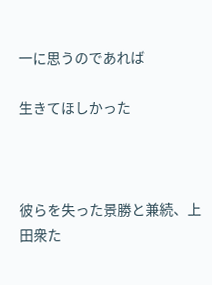一に思うのであれば

生きてほしかった



彼らを失った景勝と兼続、上田衆た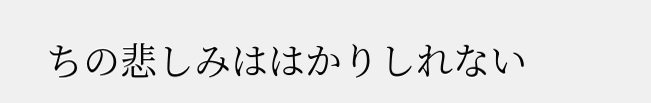ちの悲しみははかりしれない